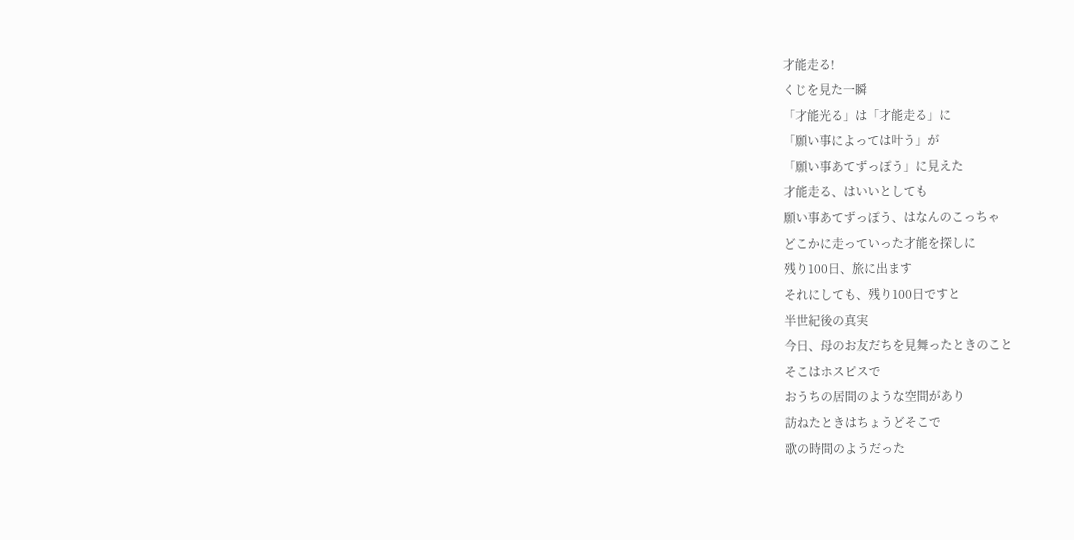才能走る!
くじを見た一瞬
「才能光る」は「才能走る」に
「願い事によっては叶う」が
「願い事あてずっぽう」に見えた
才能走る、はいいとしても
願い事あてずっぽう、はなんのこっちゃ
どこかに走っていった才能を探しに
残り100日、旅に出ます
それにしても、残り100日ですと
半世紀後の真実
今日、母のお友だちを見舞ったときのこと
そこはホスピスで
おうちの居間のような空間があり
訪ねたときはちょうどそこで
歌の時間のようだった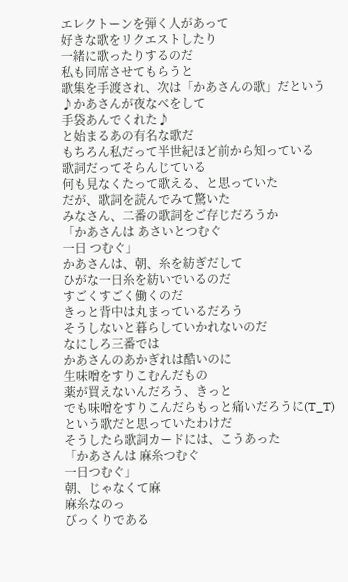エレクトーンを弾く人があって
好きな歌をリクエストしたり
一緒に歌ったりするのだ
私も同席させてもらうと
歌集を手渡され、次は「かあさんの歌」だという
♪かあさんが夜なべをして
手袋あんでくれた♪
と始まるあの有名な歌だ
もちろん私だって半世紀ほど前から知っている
歌詞だってそらんじている
何も見なくたって歌える、と思っていた
だが、歌詞を読んでみて驚いた
みなさん、二番の歌詞をご存じだろうか
「かあさんは あさいとつむぐ
一日 つむぐ」
かあさんは、朝、糸を紡ぎだして
ひがな一日糸を紡いでいるのだ
すごくすごく働くのだ
きっと背中は丸まっているだろう
そうしないと暮らしていかれないのだ
なにしろ三番では
かあさんのあかぎれは酷いのに
生味噌をすりこむんだもの
薬が買えないんだろう、きっと
でも味噌をすりこんだらもっと痛いだろうに(T_T)
という歌だと思っていたわけだ
そうしたら歌詞カードには、こうあった
「かあさんは 麻糸つむぐ
一日つむぐ」
朝、じゃなくて麻
麻糸なのっ
びっくりである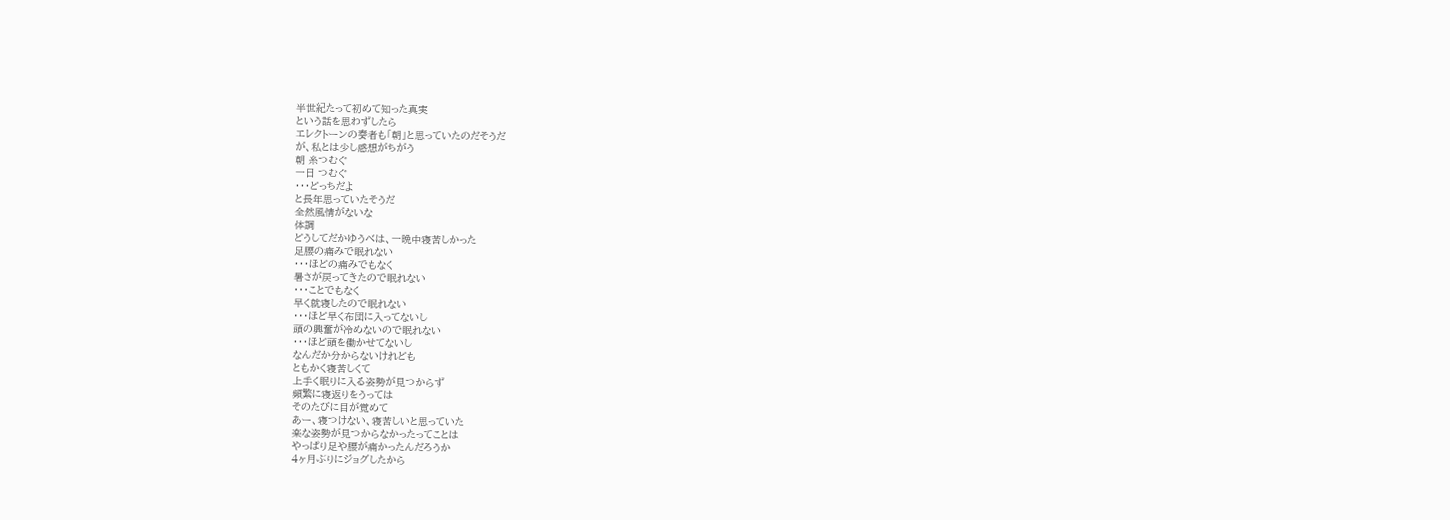半世紀たって初めて知った真実
という話を思わずしたら
エレクトーンの奏者も「朝」と思っていたのだそうだ
が、私とは少し感想がちがう
朝 糸つむぐ
一日 つむぐ
・・・どっちだよ
と長年思っていたそうだ
全然風情がないな
体調
どうしてだかゆうべは、一晩中寝苦しかった
足腰の痛みで眠れない
・・・ほどの痛みでもなく
暑さが戻ってきたので眠れない
・・・ことでもなく
早く就寝したので眠れない
・・・ほど早く布団に入ってないし
頭の興奮が冷めないので眠れない
・・・ほど頭を働かせてないし
なんだか分からないけれども
ともかく寝苦しくて
上手く眠りに入る姿勢が見つからず
頻繁に寝返りをうっては
そのたびに目が覚めて
あー、寝つけない、寝苦しいと思っていた
楽な姿勢が見つからなかったってことは
やっぱり足や腰が痛かったんだろうか
4ヶ月ぶりにジョグしたから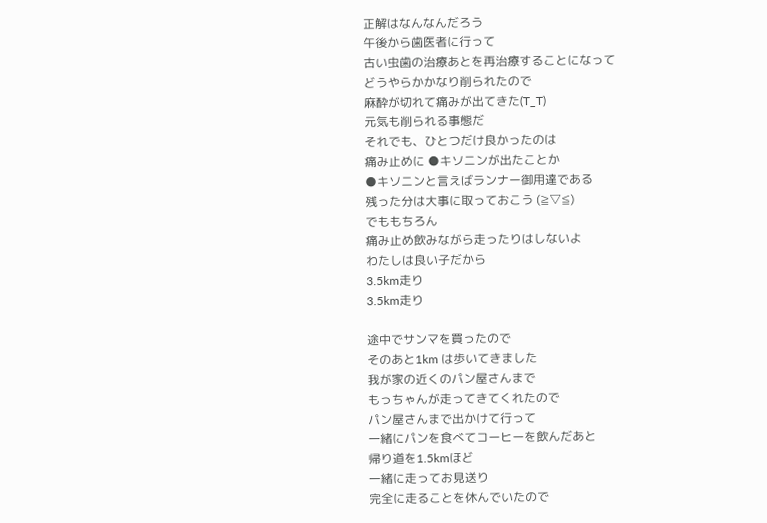正解はなんなんだろう
午後から歯医者に行って
古い虫歯の治療あとを再治療することになって
どうやらかかなり削られたので
麻酔が切れて痛みが出てきた(T_T)
元気も削られる事態だ
それでも、ひとつだけ良かったのは
痛み止めに ●キソニンが出たことか
●キソニンと言えばランナー御用達である
残った分は大事に取っておこう (≧▽≦)
でももちろん
痛み止め飲みながら走ったりはしないよ
わたしは良い子だから
3.5km走り
3.5km走り

途中でサンマを買ったので
そのあと1km は歩いてきました
我が家の近くのパン屋さんまで
もっちゃんが走ってきてくれたので
パン屋さんまで出かけて行って
一緒にパンを食べてコーヒーを飲んだあと
帰り道を1.5kmほど
一緒に走ってお見送り
完全に走ることを休んでいたので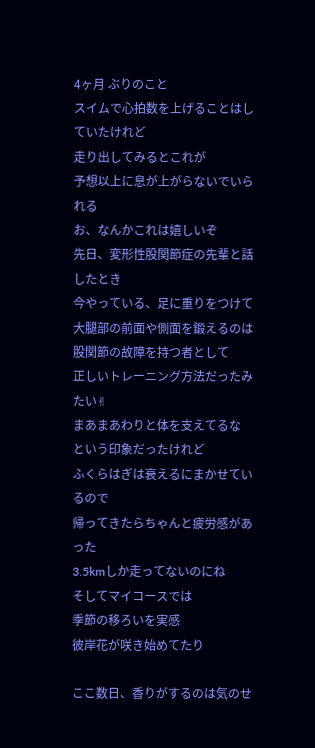4ヶ月 ぶりのこと
スイムで心拍数を上げることはしていたけれど
走り出してみるとこれが
予想以上に息が上がらないでいられる
お、なんかこれは嬉しいぞ
先日、変形性股関節症の先輩と話したとき
今やっている、足に重りをつけて
大腿部の前面や側面を鍛えるのは
股関節の故障を持つ者として
正しいトレーニング方法だったみたい✌
まあまあわりと体を支えてるな
という印象だったけれど
ふくらはぎは衰えるにまかせているので
帰ってきたらちゃんと疲労感があった
3.5kmしか走ってないのにね
そしてマイコースでは
季節の移ろいを実感
彼岸花が咲き始めてたり

ここ数日、香りがするのは気のせ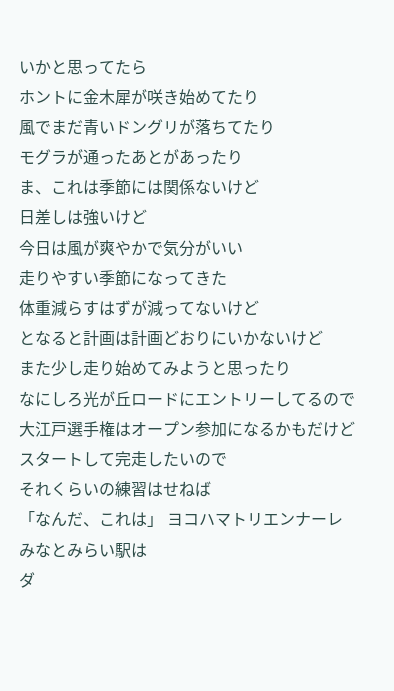いかと思ってたら
ホントに金木犀が咲き始めてたり
風でまだ青いドングリが落ちてたり
モグラが通ったあとがあったり
ま、これは季節には関係ないけど
日差しは強いけど
今日は風が爽やかで気分がいい
走りやすい季節になってきた
体重減らすはずが減ってないけど
となると計画は計画どおりにいかないけど
また少し走り始めてみようと思ったり
なにしろ光が丘ロードにエントリーしてるので
大江戸選手権はオープン参加になるかもだけど
スタートして完走したいので
それくらいの練習はせねば
「なんだ、これは」 ヨコハマトリエンナーレ
みなとみらい駅は
ダ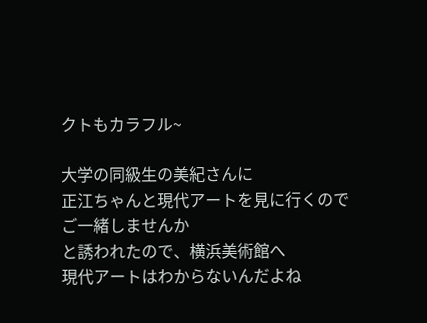クトもカラフル~

大学の同級生の美紀さんに
正江ちゃんと現代アートを見に行くので
ご一緒しませんか
と誘われたので、横浜美術館へ
現代アートはわからないんだよね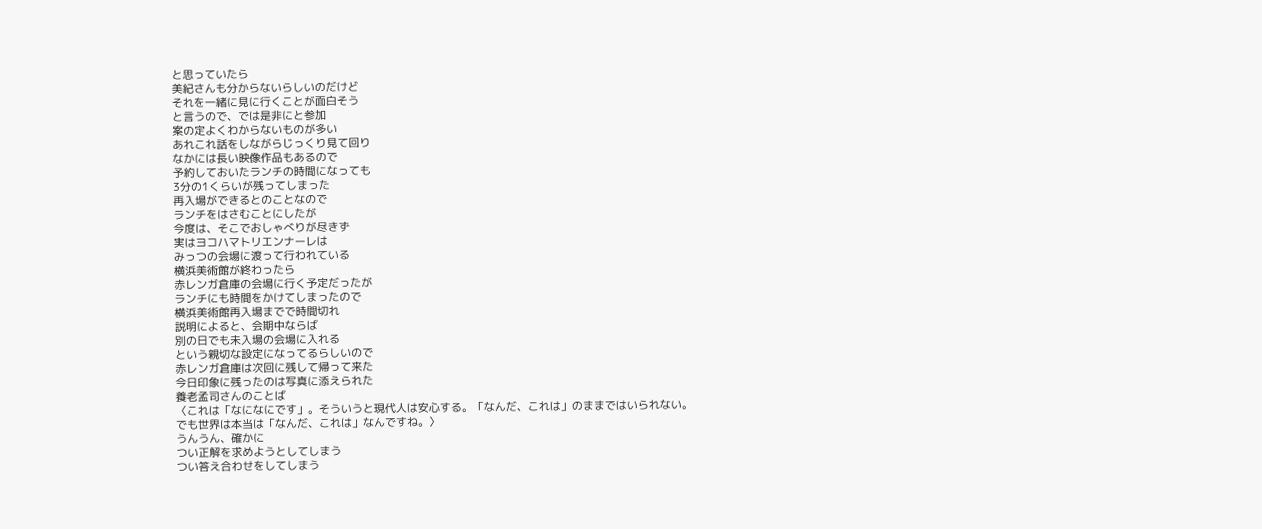と思っていたら
美紀さんも分からないらしいのだけど
それを一緒に見に行くことが面白そう
と言うので、では是非にと参加
案の定よくわからないものが多い
あれこれ話をしながらじっくり見て回り
なかには長い映像作品もあるので
予約しておいたランチの時間になっても
3分の1くらいが残ってしまった
再入場ができるとのことなので
ランチをはさむことにしたが
今度は、そこでおしゃべりが尽きず
実はヨコハマトリエンナーレは
みっつの会場に渡って行われている
横浜美術館が終わったら
赤レンガ倉庫の会場に行く予定だったが
ランチにも時間をかけてしまったので
横浜美術館再入場までで時間切れ
説明によると、会期中ならば
別の日でも未入場の会場に入れる
という親切な設定になってるらしいので
赤レンガ倉庫は次回に残して帰って来た
今日印象に残ったのは写真に添えられた
養老孟司さんのことば
〈これは「なになにです」。そういうと現代人は安心する。「なんだ、これは」のままではいられない。
でも世界は本当は「なんだ、これは」なんですね。〉
うんうん、確かに
つい正解を求めようとしてしまう
つい答え合わせをしてしまう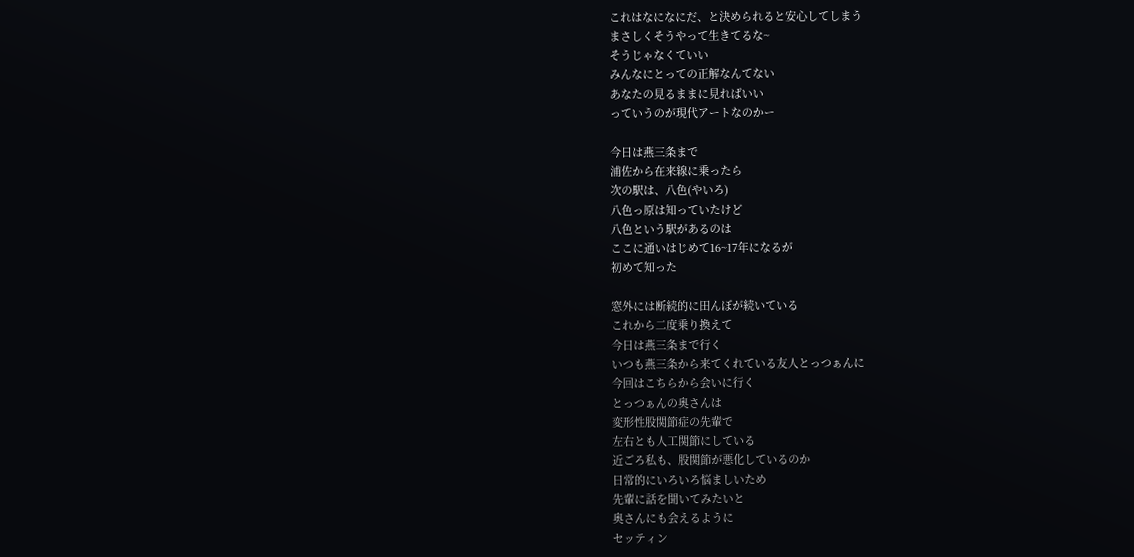これはなになにだ、と決められると安心してしまう
まさしくそうやって生きてるな~
そうじゃなくていい
みんなにとっての正解なんてない
あなたの見るままに見ればいい
っていうのが現代アートなのかー

今日は燕三条まで
浦佐から在来線に乗ったら
次の駅は、八色(やいろ)
八色っ原は知っていたけど
八色という駅があるのは
ここに通いはじめて16~17年になるが
初めて知った

窓外には断続的に田んぼが続いている
これから二度乗り換えて
今日は燕三条まで行く
いつも燕三条から来てくれている友人とっつぁんに
今回はこちらから会いに行く
とっつぁんの奥さんは
変形性股関節症の先輩で
左右とも人工関節にしている
近ごろ私も、股関節が悪化しているのか
日常的にいろいろ悩ましいため
先輩に話を聞いてみたいと
奥さんにも会えるように
セッティン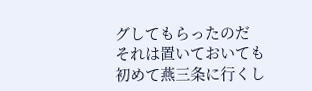グしてもらったのだ
それは置いておいても
初めて燕三条に行くし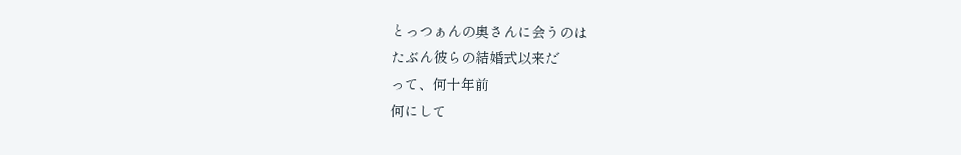とっつぁんの奥さんに会うのは
たぶん彼らの結婚式以来だ
って、何十年前
何にして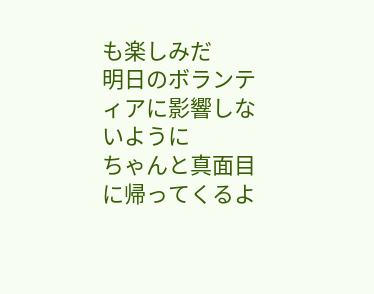も楽しみだ
明日のボランティアに影響しないように
ちゃんと真面目に帰ってくるよ